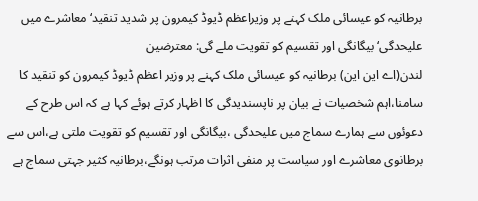برطانیہ کو عیسائی ملک کہنے پر وزیراعظم ڈیوڈ کیمرون پر شدید تنقید‘ معاشرے میں علیحدگی‘ بیگانگی اور تقسیم کو تقویت ملے گی: معترضین
لندن(اے این این) برطانیہ کو عیسائی ملک کہنے پر وزیر اعظم ڈیوڈ کیمرون کو تنقید کا سامنا،اہم شخصیات نے بیان پر ناپسندیدگی کا اظہار کرتے ہوئے کہا ہے کہ اس طرح کے دعوئوں سے ہمارے سماج میں علیحدگی ،بیگانگی اور تقسیم کو تقویت ملتی ہے،اس سے برطانوی معاشرے اور سیاست پر منفی اثرات مرتب ہونگے،برطانیہ کثیر جہتی سماج ہے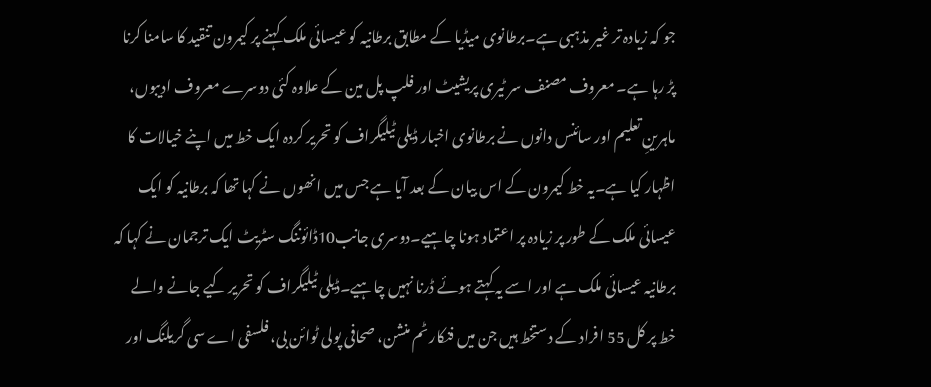جو کہ زیادہ تر غیر مذہبی ہے۔برطانوی میڈیا کے مطابق برطانیہ کو عیسائی ملک کہنے پر کیمرون تنقید کا سامنا کرنا پڑ رہا ہے۔ معروف مصنف سر ٹیری پریشیٹ اور فلپ پل مین کے علاوہ کئی دوسرے معروف ادیبوں، ماہرینِ تعلیم اور سائنس دانوں نے برطانوی اخبار ڈیلی ٹیلیگراف کو تحریر کردہ ایک خط میں اپنے خیالات کا اظہار کیا ہے۔یہ خط کیمرون کے اس بیان کے بعد آیا ہے جس میں انھوں نے کہا تھا کہ برطانیہ کو ایک عیسائی ملک کے طور پر زیادہ پر اعتماد ہونا چاہیے۔دوسری جانب10ڈائوننگ سٹریٹ ایک ترجمان نے کہا کہ برطانیہ عیسائی ملک ہے اور اسے یہ کہتے ہوئے ڈرنا نہیں چاہیے۔ڈیلی ٹیلیگراف کو تحریر کیے جانے والے خط پر کل 55 افراد کے دستخط ہیں جن میں فنکار ٹم منشن، صحافی پولی ٹوائن بی، فلسفی اے سی گریلنگ اور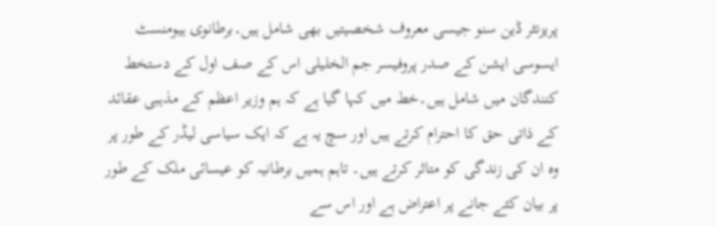پریزنٹر ڈین سنو جیسی معروف شخصیتیں بھی شامل ہیں۔برطانوی ہیومنسٹ ایسوسی ایشن کے صدر پروفیسر جم الخلیلی اس کے صف اول کے دستخط کنندگان میں شامل ہیں۔خط میں کہا گیا ہے کہ ہم وزیر اعظم کے مذہبی عقائد کے ذاتی حق کا احترام کرتے ہیں اور سچ یہ ہے کہ ایک سیاسی لیڈر کے طور پر وہ ان کی زندگی کو متاثر کرتے ہیں۔ تاہم ہمیں برطانیہ کو عیسائی ملک کے طور پر بیان کئے جانے پر اعتراض ہے اور اس سے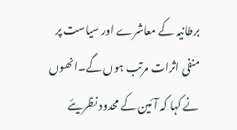برطانیہ کے معاشرے اور سیاست پر منفی اثرات مرتب ہوں گے۔انھوں نے کہا کہ آئین کے محدود نظریئے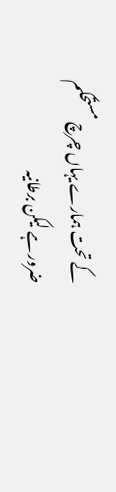کے تحت ہمارے یہاں چرچ مستحکم ضرور ہے لیکن برطانیہ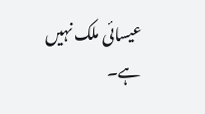عیسائی ملک نہیں ہے۔